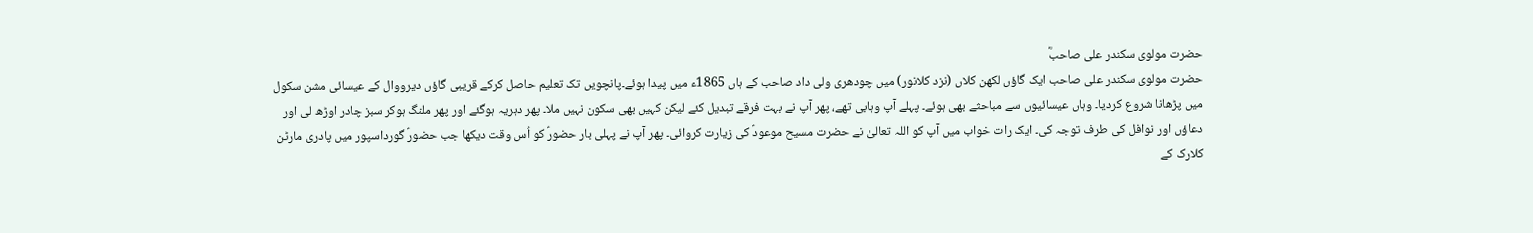حضرت مولوی سکندر علی صاحبؓ
حضرت مولوی سکندر علی صاحب ایک گاؤں لکھن کلاں (نزد کلانور) میں چودھری ولی داد صاحب کے ہاں 1865ء میں پیدا ہوئے۔پانچویں تک تعلیم حاصل کرکے قریبی گاؤں دیرووال کے عیسائی مشن سکول میں پڑھانا شروع کردیا۔ وہاں عیسائیوں سے مباحثے بھی ہوئے۔ پہلے آپ وہابی تھے، پھر آپ نے بہت فرقے تبدیل کئے لیکن کہیں بھی سکون نہیں ملا۔ پھر دہریہ ہوگئے اور پھر ملنگ ہوکر سبز چادر اوڑھ لی اور دعاؤں اور نوافل کی طرف توجہ کی۔ ایک رات خواب میں آپ کو اللہ تعالیٰ نے حضرت مسیح موعودؑ کی زیارت کروائی۔ پھر آپ نے پہلی بار حضورؑ کو اُس وقت دیکھا جب حضورؑ گورداسپور میں پادری مارٹن کلارک کے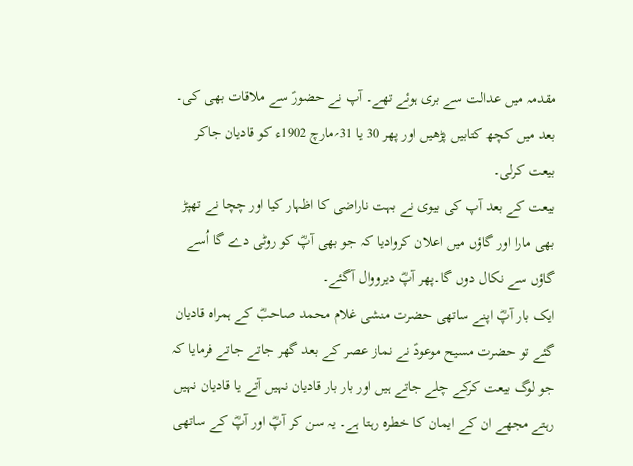مقدمہ میں عدالت سے بری ہوئے تھے۔ آپ نے حضورؑ سے ملاقات بھی کی۔ بعد میں کچھ کتابیں پڑھیں اور پھر 30 یا 31؍مارچ 1902ء کو قادیان جاکر بیعت کرلی۔
بیعت کے بعد آپ کی بیوی نے بہت ناراضی کا اظہار کیا اور چچا نے تھپڑ بھی مارا اور گاؤں میں اعلان کروادیا کہ جو بھی آپؓ کو روٹی دے گا اُسے گاؤں سے نکال دوں گا۔پھر آپؓ دیرووال آگئے۔
ایک بار آپؓ اپنے ساتھی حضرت منشی غلام محمد صاحبؓ کے ہمراہ قادیان گئے تو حضرت مسیح موعودؑ نے نماز عصر کے بعد گھر جاتے جاتے فرمایا کہ جو لوگ بیعت کرکے چلے جاتے ہیں اور بار بار قادیان نہیں آتے یا قادیان نہیں رہتے مجھے ان کے ایمان کا خطرہ رہتا ہے۔ یہ سن کر آپؓ اور آپؓ کے ساتھی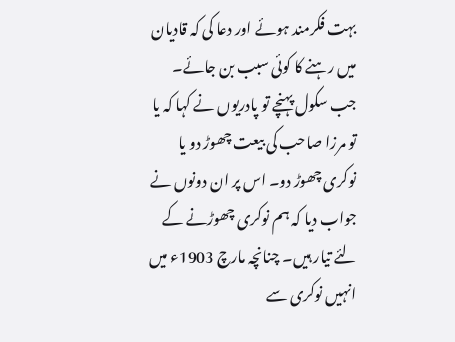بہت فکرمند ہوئے اور دعا کی کہ قادیان میں رہنے کا کوئی سبب بن جائے۔ جب سکول پہنچے تو پادریوں نے کہا کہ یا تو مرزا صاحب کی بیعت چھوڑ دو یا نوکری چھوڑ دو۔ اس پر ان دونوں نے جواب دیا کہ ہم نوکری چھوڑنے کے لئے تیار ہیں۔ چنانچہ مارچ 1903ء میں انہیں نوکری سے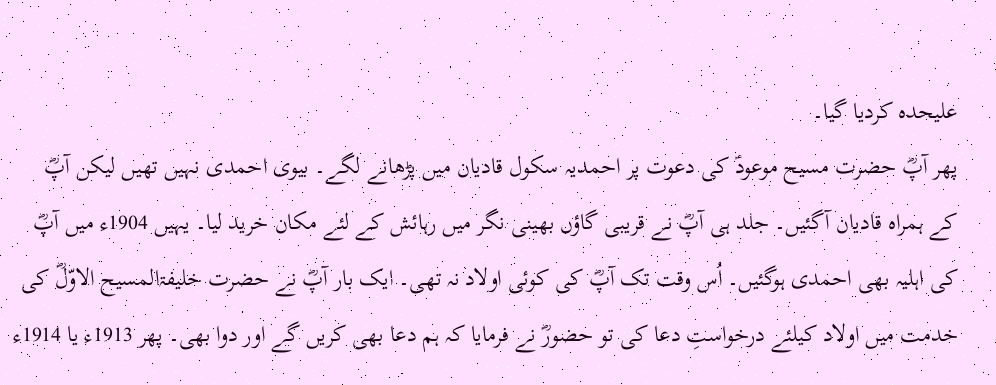علیحدہ کردیا گیا۔
پھر آپؓ حضرت مسیح موعودؑ کی دعوت پر احمدیہ سکول قادیان میں پڑھانے لگے۔ بیوی احمدی نہیں تھیں لیکن آپؓ کے ہمراہ قادیان آگئیں۔ جلد ہی آپؓ نے قریبی گاؤں بھینی نگر میں رہائش کے لئے مکان خرید لیا۔ یہیں 1904ء میں آپؓ کی اہلیہ بھی احمدی ہوگئیں۔ اُس وقت تک آپؓ کی کوئی اولاد نہ تھی۔ ایک بار آپؓ نے حضرت خلیفۃالمسیح الاوّلؓ کی خدمت میں اولاد کیلئے درخواستِ دعا کی تو حضورؓ نے فرمایا کہ ہم دعا بھی کریں گے اور دوا بھی۔ پھر 1913ء یا 1914ء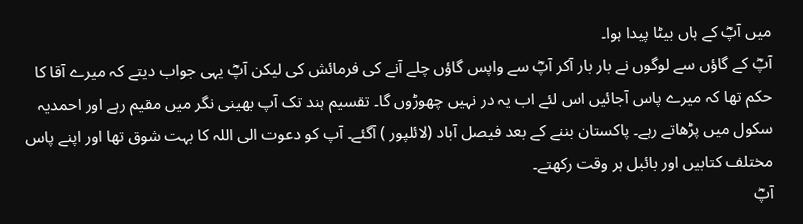میں آپؓ کے ہاں بیٹا پیدا ہوا۔
آپؓ کے گاؤں سے لوگوں نے بار بار آکر آپؓ سے واپس گاؤں چلے آنے کی فرمائش کی لیکن آپؓ یہی جواب دیتے کہ میرے آقا کا حکم تھا کہ میرے پاس آجائیں اس لئے اب یہ در نہیں چھوڑوں گا۔ تقسیم ہند تک آپ بھینی نگر میں مقیم رہے اور احمدیہ سکول میں پڑھاتے رہے۔ پاکستان بننے کے بعد فیصل آباد (لائلپور ) آگئے۔ آپ کو دعوت الی اللہ کا بہت شوق تھا اور اپنے پاس مختلف کتابیں اور بائبل ہر وقت رکھتے۔
آپؓ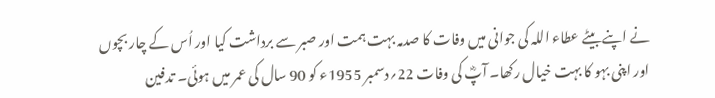نے اپنے بیٹے عطاء اللہ کی جوانی میں وفات کا صدمہ بہت ہمت اور صبر سے برداشت کیا اور اُس کے چار بچوں اور اپنی بہو کا بہت خیال رکھا۔ آپؓ کی وفات 22؍دسمبر 1955ء کو 90 سال کی عمر میں ہوئی۔ تدفین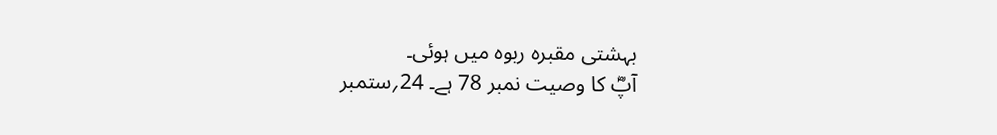بہشتی مقبرہ ربوہ میں ہوئی۔
آپؓ کا وصیت نمبر 78 ہے۔ 24؍ستمبر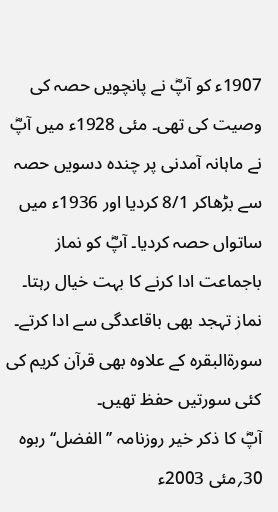1907ء کو آپؓ نے پانچویں حصہ کی وصیت کی تھی۔ مئی 1928ء میں آپؓ نے ماہانہ آمدنی پر چندہ دسویں حصہ سے بڑھاکر 8/1 کردیا اور 1936ء میں ساتواں حصہ کردیا۔ آپؓ کو نماز باجماعت ادا کرنے کا بہت خیال رہتا۔ نماز تہجد بھی باقاعدگی سے ادا کرتے۔ سورۃالبقرہ کے علاوہ بھی قرآن کریم کی کئی سورتیں حفظ تھیں۔
آپؓ کا ذکر خیر روزنامہ ’’الفضل‘‘ ربوہ 30؍مئی 2003ء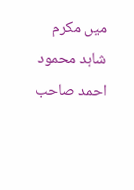میں مکرم شاہد محمود احمد صاحب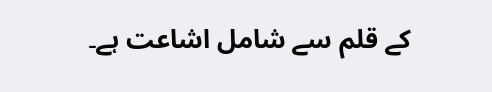کے قلم سے شامل اشاعت ہے۔